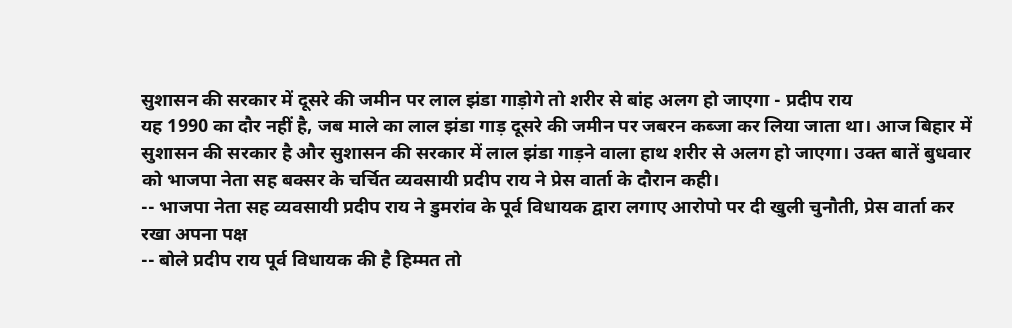सुशासन की सरकार में दूसरे की जमीन पर लाल झंडा गाड़ोगे तो शरीर से बांह अलग हो जाएगा - प्रदीप राय
यह 1990 का दौर नहीं है, जब माले का लाल झंडा गाड़ दूसरे की जमीन पर जबरन कब्जा कर लिया जाता था। आज बिहार में सुशासन की सरकार है और सुशासन की सरकार में लाल झंडा गाड़ने वाला हाथ शरीर से अलग हो जाएगा। उक्त बातें बुधवार को भाजपा नेता सह बक्सर के चर्चित व्यवसायी प्रदीप राय ने प्रेस वार्ता के दौरान कही।
-- भाजपा नेता सह व्यवसायी प्रदीप राय ने डुमरांव के पूर्व विधायक द्वारा लगाए आरोपो पर दी खुली चुनौती, प्रेस वार्ता कर रखा अपना पक्ष
-- बोले प्रदीप राय पूर्व विधायक की है हिम्मत तो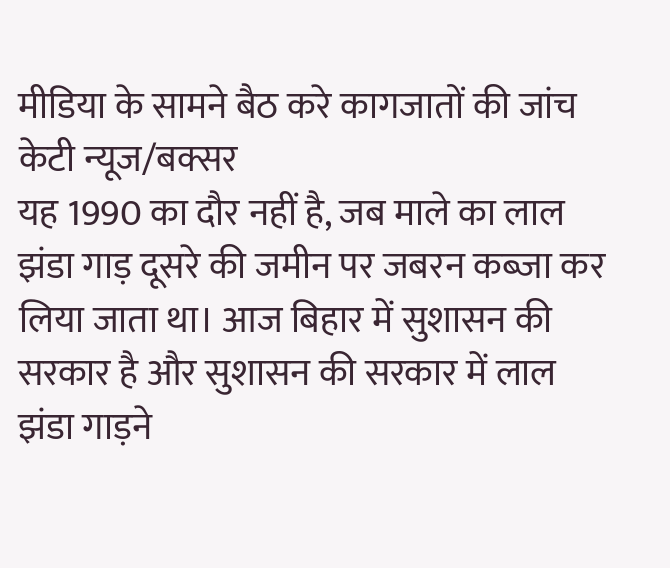मीडिया के सामने बैठ करे कागजातों की जांच
केटी न्यूज/बक्सर
यह 1990 का दौर नहीं है, जब माले का लाल झंडा गाड़ दूसरे की जमीन पर जबरन कब्जा कर लिया जाता था। आज बिहार में सुशासन की सरकार है और सुशासन की सरकार में लाल झंडा गाड़ने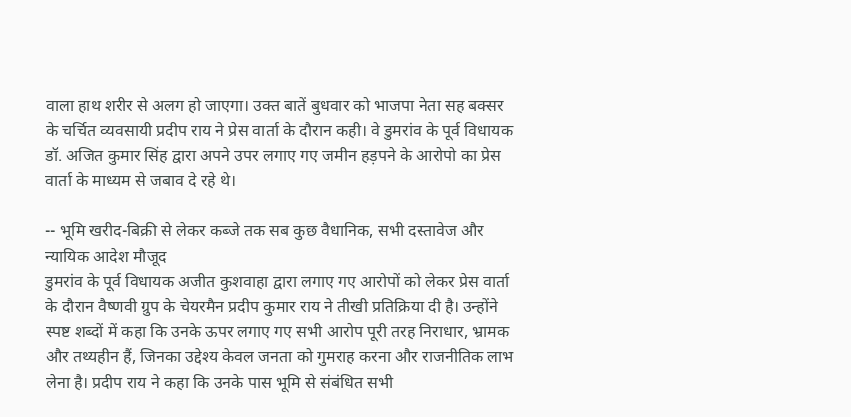वाला हाथ शरीर से अलग हो जाएगा। उक्त बातें बुधवार को भाजपा नेता सह बक्सर के चर्चित व्यवसायी प्रदीप राय ने प्रेस वार्ता के दौरान कही। वे डुमरांव के पूर्व विधायक डॉ. अजित कुमार सिंह द्वारा अपने उपर लगाए गए जमीन हड़पने के आरोपो का प्रेस वार्ता के माध्यम से जबाव दे रहे थे।

-- भूमि खरीद-बिक्री से लेकर कब्जे तक सब कुछ वैधानिक, सभी दस्तावेज और न्यायिक आदेश मौजूद
डुमरांव के पूर्व विधायक अजीत कुशवाहा द्वारा लगाए गए आरोपों को लेकर प्रेस वार्ता के दौरान वैष्णवी ग्रुप के चेयरमैन प्रदीप कुमार राय ने तीखी प्रतिक्रिया दी है। उन्होंने स्पष्ट शब्दों में कहा कि उनके ऊपर लगाए गए सभी आरोप पूरी तरह निराधार, भ्रामक और तथ्यहीन हैं, जिनका उद्देश्य केवल जनता को गुमराह करना और राजनीतिक लाभ लेना है। प्रदीप राय ने कहा कि उनके पास भूमि से संबंधित सभी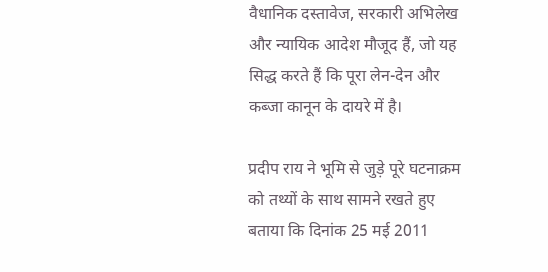वैधानिक दस्तावेज, सरकारी अभिलेख और न्यायिक आदेश मौजूद हैं, जो यह सिद्ध करते हैं कि पूरा लेन-देन और कब्जा कानून के दायरे में है।

प्रदीप राय ने भूमि से जुड़े पूरे घटनाक्रम को तथ्यों के साथ सामने रखते हुए बताया कि दिनांक 25 मई 2011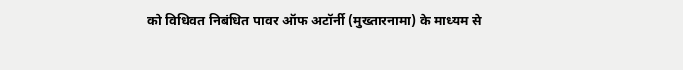को विधिवत निबंधित पावर ऑफ अटॉर्नी (मुख्तारनामा) के माध्यम से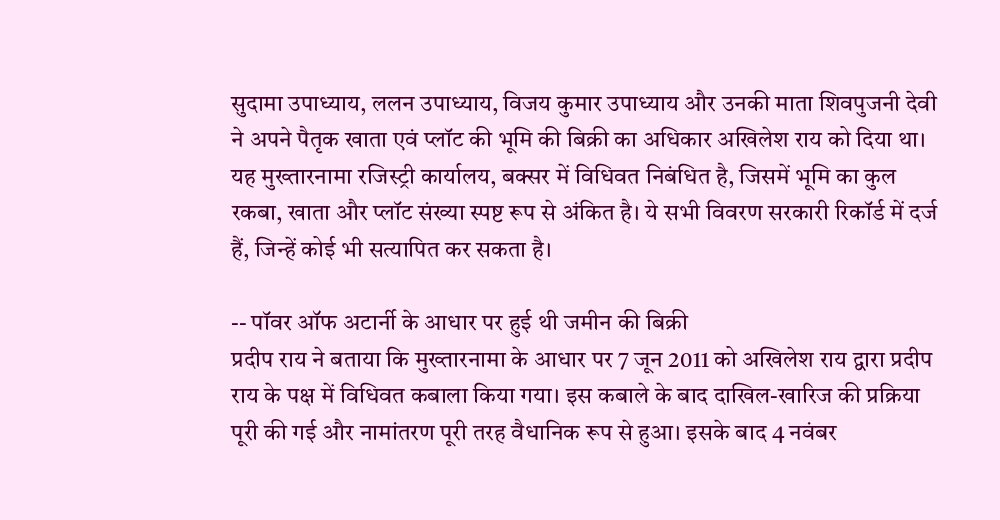सुदामा उपाध्याय, ललन उपाध्याय, विजय कुमार उपाध्याय और उनकी माता शिवपुजनी देवी ने अपने पैतृक खाता एवं प्लॉट की भूमि की बिक्री का अधिकार अखिलेश राय को दिया था। यह मुख्तारनामा रजिस्ट्री कार्यालय, बक्सर में विधिवत निबंधित है, जिसमें भूमि का कुल रकबा, खाता और प्लॉट संख्या स्पष्ट रूप से अंकित है। ये सभी विवरण सरकारी रिकॉर्ड में दर्ज हैं, जिन्हें कोई भी सत्यापित कर सकता है।

-- पॉवर ऑफ अटार्नी के आधार पर हुई थी जमीन की बिक्री
प्रदीप राय ने बताया कि मुख्तारनामा के आधार पर 7 जून 2011 को अखिलेश राय द्वारा प्रदीप राय के पक्ष में विधिवत कबाला किया गया। इस कबाले के बाद दाखिल-खारिज की प्रक्रिया पूरी की गई और नामांतरण पूरी तरह वैधानिक रूप से हुआ। इसके बाद 4 नवंबर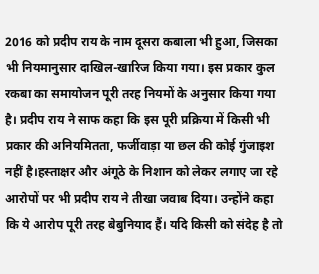2016 को प्रदीप राय के नाम दूसरा कबाला भी हुआ, जिसका भी नियमानुसार दाखिल-खारिज किया गया। इस प्रकार कुल रकबा का समायोजन पूरी तरह नियमों के अनुसार किया गया है। प्रदीप राय ने साफ कहा कि इस पूरी प्रक्रिया में किसी भी प्रकार की अनियमितता, फर्जीवाड़ा या छल की कोई गुंजाइश नहीं है।हस्ताक्षर और अंगूठे के निशान को लेकर लगाए जा रहे आरोपों पर भी प्रदीप राय ने तीखा जवाब दिया। उन्होंने कहा कि ये आरोप पूरी तरह बेबुनियाद हैं। यदि किसी को संदेह है तो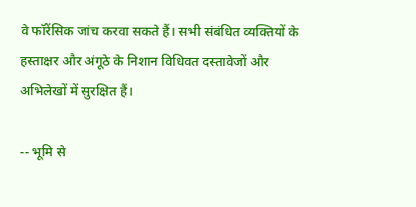वे फॉरेंसिक जांच करवा सकते हैं। सभी संबंधित व्यक्तियों के हस्ताक्षर और अंगूठे के निशान विधिवत दस्तावेजों और अभिलेखों में सुरक्षित हैं।

-- भूमि से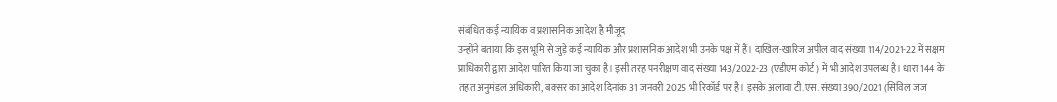संबंधित कई न्यायिक व प्रशासनिक आदेश है मौजूद
उन्होंने बताया कि इस भूमि से जुड़े कई न्यायिक और प्रशासनिक आदेश भी उनके पक्ष में हैं। दाखिल-खारिज अपील वाद संख्या 114/2021-22 में सक्षम प्राधिकारी द्वारा आदेश पारित किया जा चुका है। इसी तरह पनरीक्षण वाद संख्या 143/2022-23 (एडीएम कोर्ट) में भी आदेश उपलब्ध है। धारा 144 के तहत अनुमंडल अधिकारी, बक्सर का आदेश दिनांक 31 जनवरी 2025 भी रिकॉर्ड पर है। इसके अलावा टी.एस. संख्या 390/2021 (सिविल जज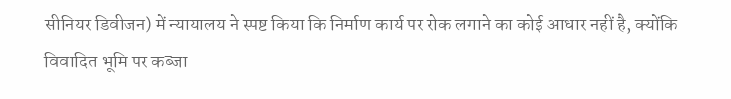सीनियर डिवीजन) में न्यायालय ने स्पष्ट किया कि निर्माण कार्य पर रोक लगाने का कोई आधार नहीं है, क्योंकि विवादित भूमि पर कब्जा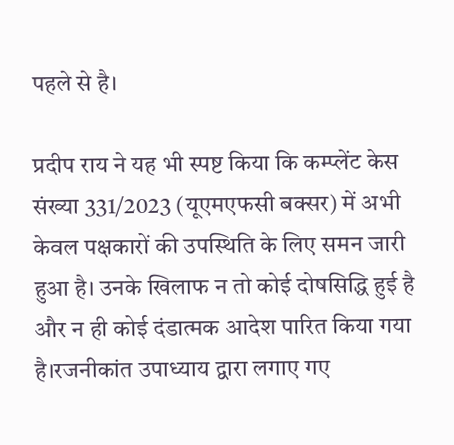पहले से है।

प्रदीप राय ने यह भी स्पष्ट किया कि कम्प्लेंट केस संख्या 331/2023 (यूएमएफसी बक्सर) में अभी केवल पक्षकारों की उपस्थिति के लिए समन जारी हुआ है। उनके खिलाफ न तो कोई दोषसिद्धि हुई है और न ही कोई दंडात्मक आदेश पारित किया गया है।रजनीकांत उपाध्याय द्वारा लगाए गए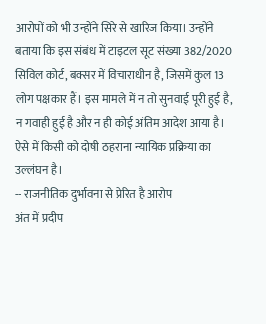आरोपों को भी उन्होंने सिरे से खारिज किया। उन्होंने बताया कि इस संबंध में टाइटल सूट संख्या 382/2020 सिविल कोर्ट, बक्सर में विचाराधीन है, जिसमें कुल 13 लोग पक्षकार हैं। इस मामले में न तो सुनवाई पूरी हुई है, न गवाही हुई है और न ही कोई अंतिम आदेश आया है। ऐसे में किसी को दोषी ठहराना न्यायिक प्रक्रिया का उल्लंघन है।
-- राजनीतिक दुर्भावना से प्रेरित है आरोप
अंत में प्रदीप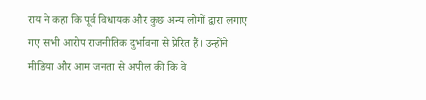राय ने कहा कि पूर्व विधायक और कुछ अन्य लोगों द्वारा लगाए गए सभी आरोप राजनीतिक दुर्भावना से प्रेरित हैं। उन्होंने मीडिया और आम जनता से अपील की कि वे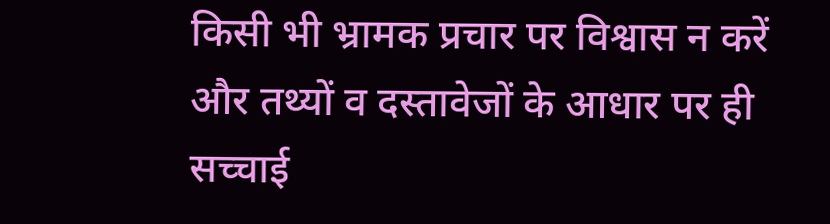किसी भी भ्रामक प्रचार पर विश्वास न करें और तथ्यों व दस्तावेजों के आधार पर ही सच्चाई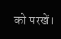को परखें।